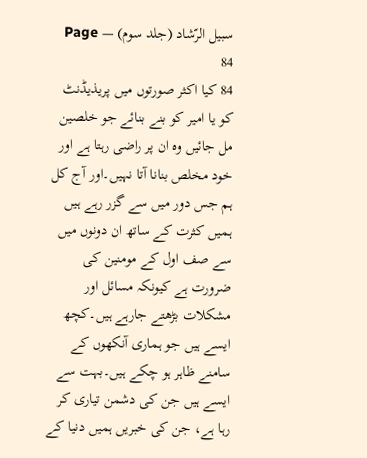سبیل الرّشاد (جلد سوم) — Page 84
84 کیا اکثر صورتوں میں پریذیڈنٹ کو یا امیر کو بنے بنائے جو خلصین مل جائیں وہ ان پر راضی رہتا ہے اور خود مخلص بنانا آتا نہیں۔اور آج کل ہم جس دور میں سے گزر رہے ہیں ہمیں کثرت کے ساتھ ان دونوں میں سے صف اول کے مومنین کی ضرورت ہے کیونکہ مسائل اور مشکلات بڑھتے جارہے ہیں۔کچھ ایسے ہیں جو ہماری آنکھوں کے سامنے ظاہر ہو چکے ہیں۔بہت سے ایسے ہیں جن کی دشمن تیاری کر رہا ہے، جن کی خبریں ہمیں دنیا کے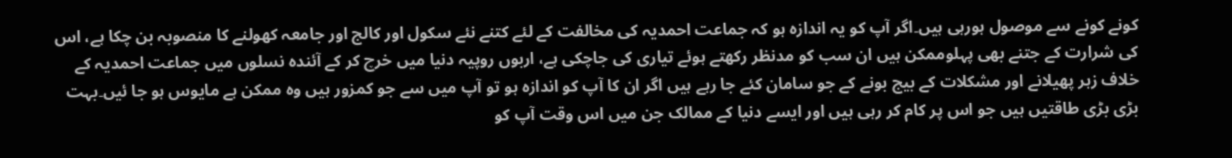کونے کونے سے موصول ہورہی ہیں۔اگر آپ کو یہ اندازہ ہو کہ جماعت احمدیہ کی مخالفت کے لئے کتنے نئے سکول اور کالج اور جامعہ کھولنے کا منصوبہ بن چکا ہے، اس کی شرارت کے جتنے بھی پہلوممکن ہیں ان سب کو مدنظر رکھتے ہوئے تیاری کی جاچکی ہے، اربوں روپیہ دنیا میں خرچ کر کے آئندہ نسلوں میں جماعت احمدیہ کے خلاف زہر پھیلانے اور مشکلات کے بیج بونے کے جو سامان کئے جا رہے ہیں اگر ان کا آپ کو اندازہ ہو تو آپ میں سے جو کمزور ہیں وہ ممکن ہے مایوس ہو جا ئیں۔بہت بڑی بڑی طاقتیں ہیں جو اس پر کام کر رہی ہیں اور ایسے دنیا کے ممالک جن میں اس وقت آپ کو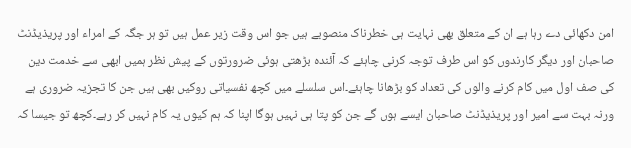امن دکھائی دے رہا ہے ان کے متعلق بھی نہایت ہی خطرناک منصوبے ہیں جو اس وقت زیر عمل ہیں تو ہر جگہ کے امراء اور پریذیڈنٹ صاحبان اور دیگر کارندوں کو اس طرف توجہ کرنی چاہئے کہ آئندہ بڑھتی ہوئی ضرورتوں کے پیش نظر ہمیں ابھی سے خدمت دین کی صف اول میں کام کرنے والوں کی تعداد کو بڑھانا چاہئے۔اس سلسلے میں کچھ نفسیاتی روکیں بھی ہیں جن کا تجزیہ ضروری ہے ورنہ بہت سے امیر اور پریذیڈنٹ صاحبان ایسے ہوں گے جن کو پتا ہی نہیں ہوگا اپنا کہ ہم کیوں یہ کام نہیں کر رہے۔کچھ تو جیسا کہ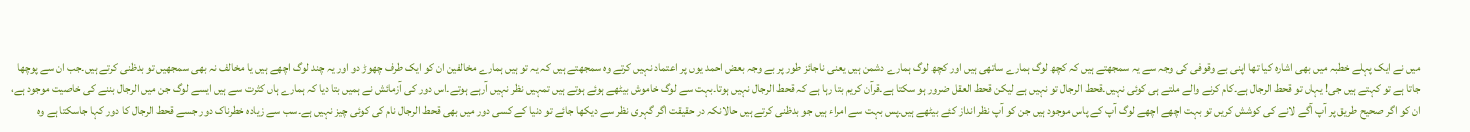میں نے ایک پہلے خطبہ میں بھی اشارہ کیا تھا اپنی بے وقوفی کی وجہ سے یہ سمجھتے ہیں کہ کچھ لوگ ہمارے ساتھی ہیں اور کچھ لوگ ہمارے دشمن ہیں یعنی ناجائز طور پر بے وجہ بعض احمد یوں پر اعتماد نہیں کرتے وہ سمجھتے ہیں کہ یہ تو ہیں ہمارے مخالفین ان کو ایک طرف چھوڑ دو اور یہ چند لوگ اچھے ہیں یا مخالف نہ بھی سمجھیں تو بدظنی کرتے ہیں۔جب ان سے پوچھا جاتا ہے تو کہتے ہیں جی! یہاں تو قحط الرجال ہے۔کام کرنے والے ملتے ہی کوئی نہیں۔قحط الرجال تو نہیں ہے لیکن قحط العقل ضرور ہو سکتا ہے۔قرآن کریم بتا رہا ہے کہ قحط الرجال نہیں ہوتا۔بہت سے لوگ خاموش بیٹھے ہوئے ہوتے ہیں تمہیں نظر نہیں آرہے ہوتے۔اس دور کی آزمائش نے ہمیں بتا دیا کہ ہمارے ہاں کثرت سے ہیں ایسے لوگ جن میں الرجال بننے کی خاصیت موجود ہے، ان کو اگر صحیح طریق پر آپ آگے لانے کی کوشش کریں تو بہت اچھے اچھے لوگ آپ کے پاس موجود ہیں جن کو آپ نظر انداز کئے بیٹھے ہیں۔پس بہت سے امراء ہیں جو بدظنی کرتے ہیں حالانکہ در حقیقت اگر گہری نظر سے دیکھا جائے تو دنیا کے کسی دور میں بھی قحط الرجال نام کی کوئی چیز نہیں ہے۔سب سے زیادہ خطرناک دور جسے قحط الرجال کا دور کہا جاسکتا ہے وہ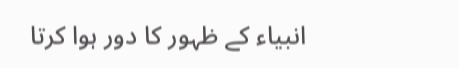انبیاء کے ظہور کا دور ہوا کرتا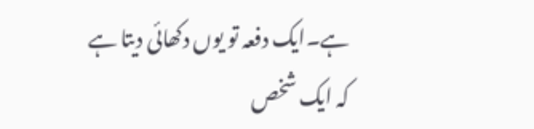ہے۔ایک دفعہ تو یوں دکھائی دیتا ہے کہ ایک شخص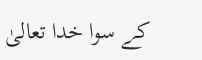کے سوا خدا تعالیٰ